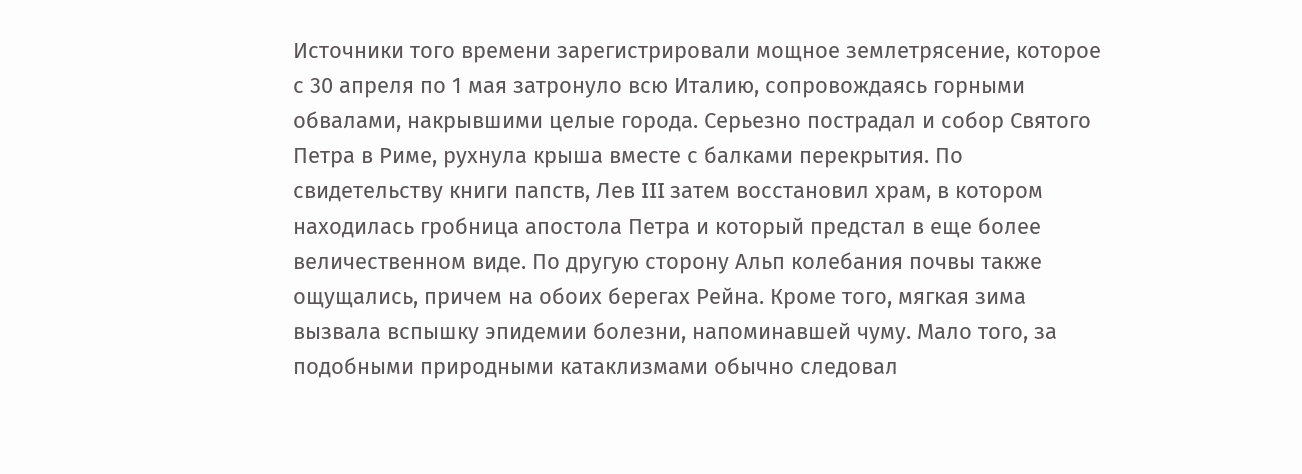Источники того времени зарегистрировали мощное землетрясение, которое с 30 апреля по 1 мая затронуло всю Италию, сопровождаясь горными обвалами, накрывшими целые города. Серьезно пострадал и собор Святого Петра в Риме, рухнула крыша вместе с балками перекрытия. По свидетельству книги папств, Лев III затем восстановил храм, в котором находилась гробница апостола Петра и который предстал в еще более величественном виде. По другую сторону Альп колебания почвы также ощущались, причем на обоих берегах Рейна. Кроме того, мягкая зима вызвала вспышку эпидемии болезни, напоминавшей чуму. Мало того, за подобными природными катаклизмами обычно следовал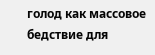голод как массовое бедствие для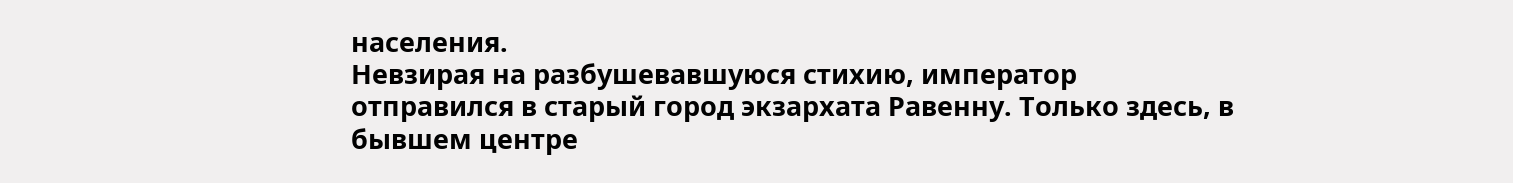населения.
Невзирая на разбушевавшуюся стихию, император отправился в старый город экзархата Равенну. Только здесь, в бывшем центре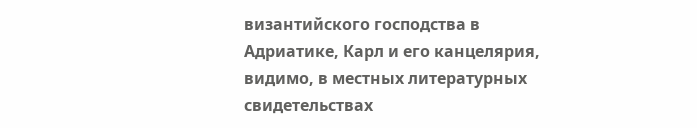византийского господства в Адриатике, Карл и его канцелярия, видимо, в местных литературных свидетельствах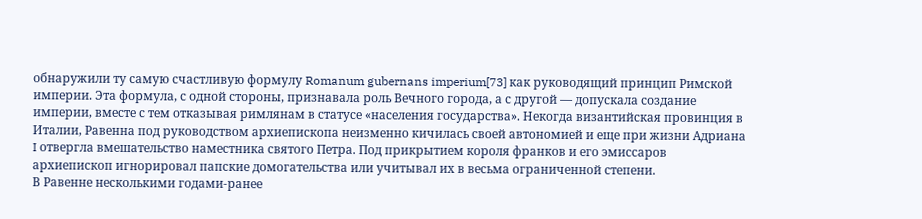обнаружили ту самую счастливую формулу Romanum gubernans imperium[73] как руководящий принцип Римской империи. Эта формула, с одной стороны, признавала роль Вечного города, а с другой — допускала создание империи, вместе с тем отказывая римлянам в статусе «населения государства». Некогда византийская провинция в Италии, Равенна под руководством архиепископа неизменно кичилась своей автономией и еще при жизни Адриана I отвергла вмешательство наместника святого Петра. Под прикрытием короля франков и его эмиссаров архиепископ игнорировал папские домогательства или учитывал их в весьма ограниченной степени.
В Равенне несколькими годами-ранее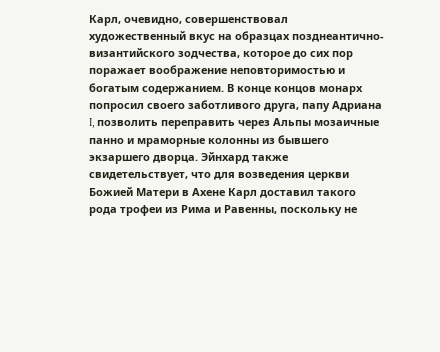Карл, очевидно, совершенствовал художественный вкус на образцах позднеантично-византийского зодчества, которое до сих пор поражает воображение неповторимостью и богатым содержанием. В конце концов монарх попросил своего заботливого друга, папу Адриана I, позволить переправить через Альпы мозаичные панно и мраморные колонны из бывшего экзаршего дворца. Эйнхард также свидетельствует, что для возведения церкви Божией Матери в Ахене Карл доставил такого рода трофеи из Рима и Равенны, поскольку не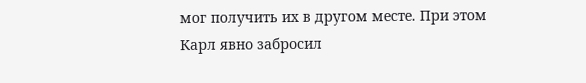мог получить их в другом месте. При этом Карл явно забросил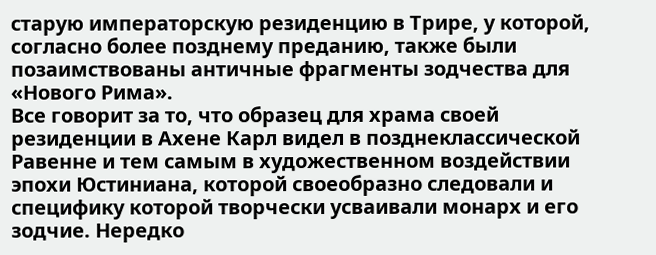старую императорскую резиденцию в Трире, у которой, согласно более позднему преданию, также были позаимствованы античные фрагменты зодчества для «Нового Рима».
Все говорит за то, что образец для храма своей резиденции в Ахене Карл видел в позднеклассической Равенне и тем самым в художественном воздействии эпохи Юстиниана, которой своеобразно следовали и специфику которой творчески усваивали монарх и его зодчие. Нередко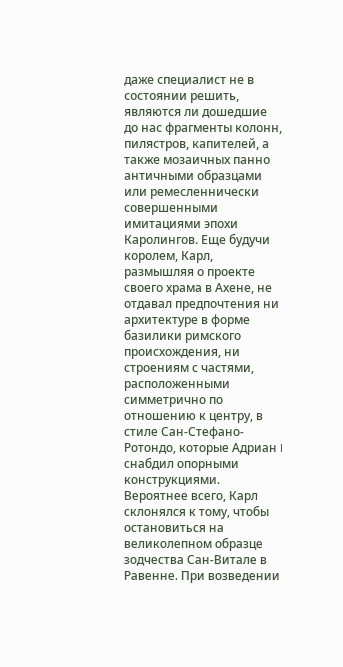даже специалист не в состоянии решить, являются ли дошедшие до нас фрагменты колонн, пилястров, капителей, а также мозаичных панно античными образцами или ремесленнически совершенными имитациями эпохи Каролингов. Еще будучи королем, Карл, размышляя о проекте своего храма в Ахене, не отдавал предпочтения ни архитектуре в форме базилики римского происхождения, ни строениям с частями, расположенными симметрично по отношению к центру, в стиле Сан-Стефано-Ротондо, которые Адриан I снабдил опорными конструкциями. Вероятнее всего, Карл склонялся к тому, чтобы остановиться на великолепном образце зодчества Сан-Витале в Равенне. При возведении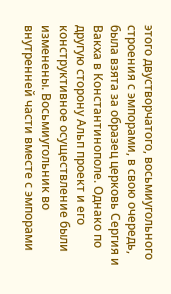этого двустворчатого, восьмиугольного строения с эмпорами, в свою очередь, была взята за образец церковь Сергия и Вакха в Константинополе. Однако по другую сторону Альп проект и его конструктивное осуществление были изменены. Восьмиугольник во внутренней части вместе с эмпорами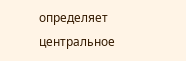определяет центральное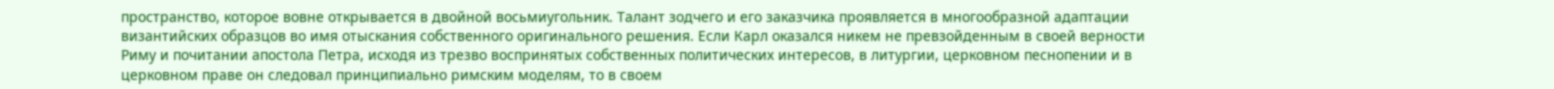пространство, которое вовне открывается в двойной восьмиугольник. Талант зодчего и его заказчика проявляется в многообразной адаптации византийских образцов во имя отыскания собственного оригинального решения. Если Карл оказался никем не превзойденным в своей верности Риму и почитании апостола Петра, исходя из трезво воспринятых собственных политических интересов, в литургии, церковном песнопении и в церковном праве он следовал принципиально римским моделям, то в своем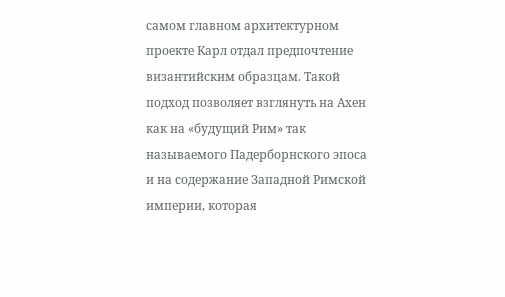самом главном архитектурном проекте Карл отдал предпочтение византийским образцам. Такой подход позволяет взглянуть на Ахен как на «будущий Рим» так называемого Падерборнского эпоса и на содержание Западной Римской империи, которая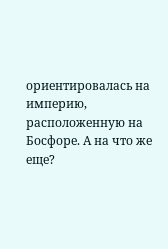ориентировалась на империю, расположенную на Босфоре. А на что же еще?